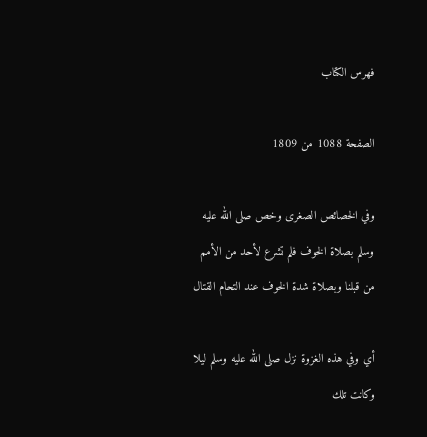فهرس الكتاب

الصفحة 1088 من 1809

وفي الخصائص الصغرى وخص صلى الله عليه وسلم بصلاة الخوف فلم تشرع لأحد من الأمم من قبلنا وبصلاة شدة الخوف عند التحام القتال

أي وفي هذه الغزوة نزل صلى الله عليه وسلم ليلا وكانت تلك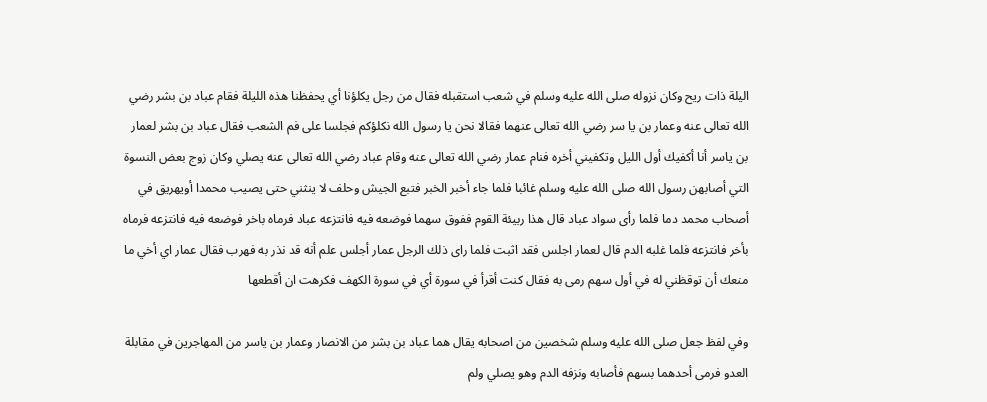اليلة ذات ريح وكان نزوله صلى الله عليه وسلم في شعب استقبله فقال من رجل يكلؤنا أي يحفظنا هذه الليلة فقام عباد بن بشر رضي الله تعالى عنه وعمار بن يا سر رضي الله تعالى عنهما فقالا نحن يا رسول الله نكلؤكم فجلسا على فم الشعب فقال عباد بن بشر لعمار بن ياسر أنا أكفيك أول الليل وتكفيني أخره فنام عمار رضي الله تعالى عنه وقام عباد رضي الله تعالى عنه يصلي وكان زوج بعض النسوة التي أصابهن رسول الله صلى الله عليه وسلم غائبا فلما جاء أخبر الخبر فتبع الجيش وحلف لا ينثني حتى يصيب محمدا أويهريق في أصحاب محمد دما فلما رأى سواد عباد قال هذا ربيئة القوم ففوق سهما فوضعه فيه فانتزعه عباد فرماه باخر فوضعه فيه فانتزعه فرماه بأخر فانتزعه فلما غلبه الدم قال لعمار اجلس فقد اثبت فلما راى ذلك الرجل عمار أجلس علم أنه قد نذر به فهرب فقال عمار اي أخي ما منعك أن توقظني له في أول سهم رمى به فقال كنت أقرأ في سورة أي في سورة الكهف فكرهت ان أقطعها

وفي لفظ جعل صلى الله عليه وسلم شخصين من اصحابه يقال هما عباد بن بشر من الانصار وعمار بن ياسر من المهاجرين في مقابلة العدو فرمى أحدهما بسهم فأصابه ونزفه الدم وهو يصلي ولم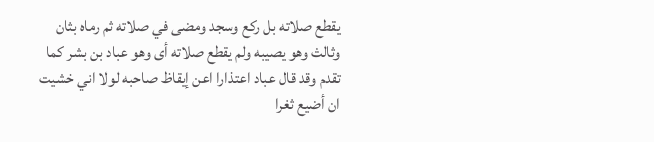يقطع صلاته بل ركع وسجد ومضى في صلاته ثم رماه بثان وثالث وهو يصيبه ولم يقطع صلاته أى وهو عباد بن بشر كما تقدم وقد قال عباد اعتذارا اعن إيقاظ صاحبه لولا اني خشيت ان أضيع ثغرا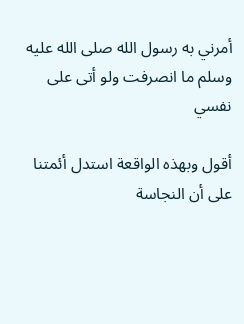أمرني به رسول الله صلى الله عليه وسلم ما انصرفت ولو أتى على نفسي

أقول وبهذه الواقعة استدل أئمتنا على أن النجاسة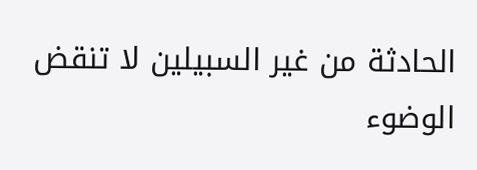الحادثة من غير السبيلين لا تنقض الوضوء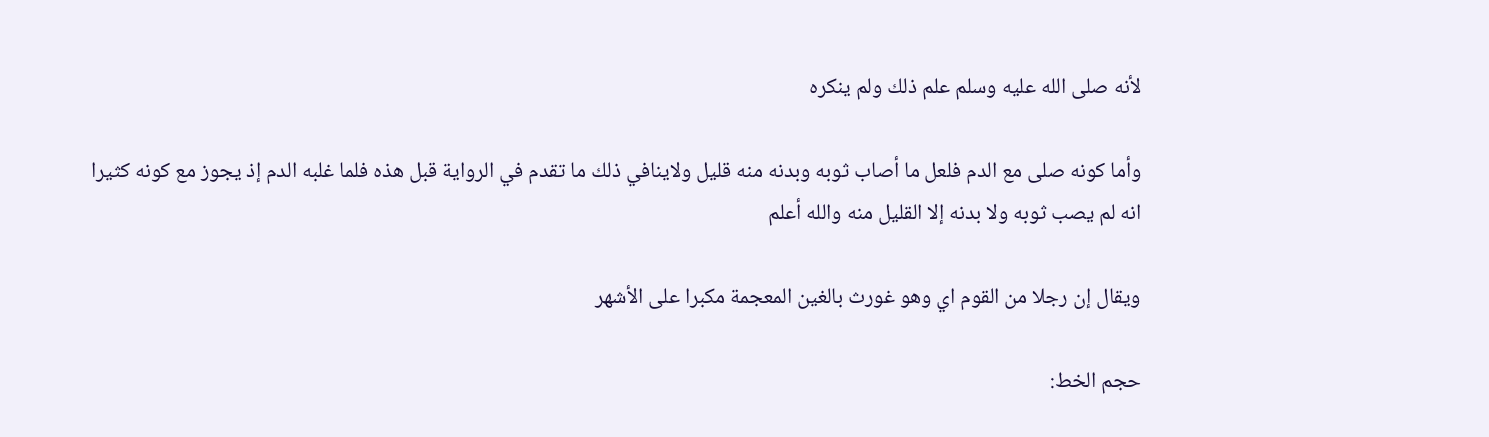لأنه صلى الله عليه وسلم علم ذلك ولم ينكره

وأما كونه صلى مع الدم فلعل ما أصاب ثوبه وبدنه منه قليل ولاينافي ذلك ما تقدم في الرواية قبل هذه فلما غلبه الدم إذ يجوز مع كونه كثيرا انه لم يصب ثوبه ولا بدنه إلا القليل منه والله أعلم

ويقال إن رجلا من القوم اي وهو غورث بالغين المعجمة مكبرا على الأشهر

حجم الخط: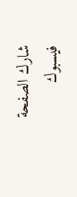شارك الصفحة
فيسبوك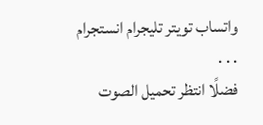واتساب تويتر تليجرام انستجرام
. . .
فضلًا انتظر تحميل الصوت